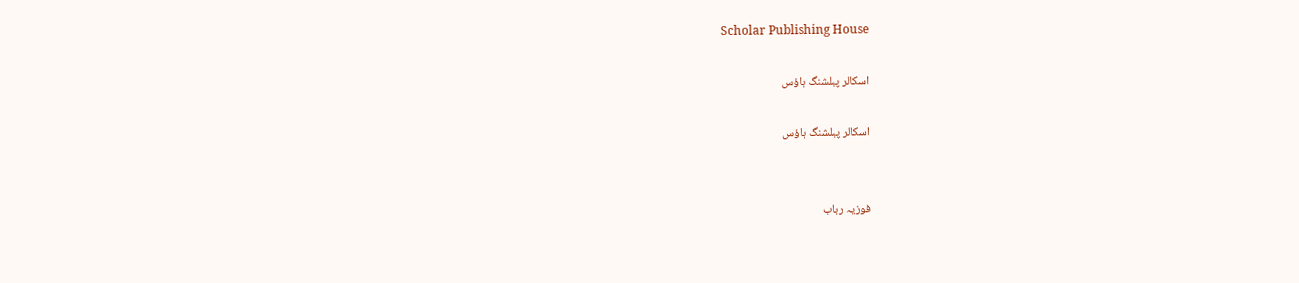Scholar Publishing House

اسکالر پبلشنگ ہاؤس

اسکالر پبلشنگ ہاؤس


فوزیہ رباب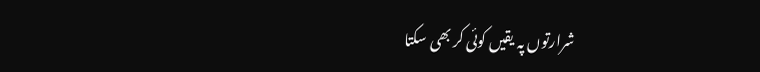شرارتوں پہ یقیں کوئی کر بھی سکتا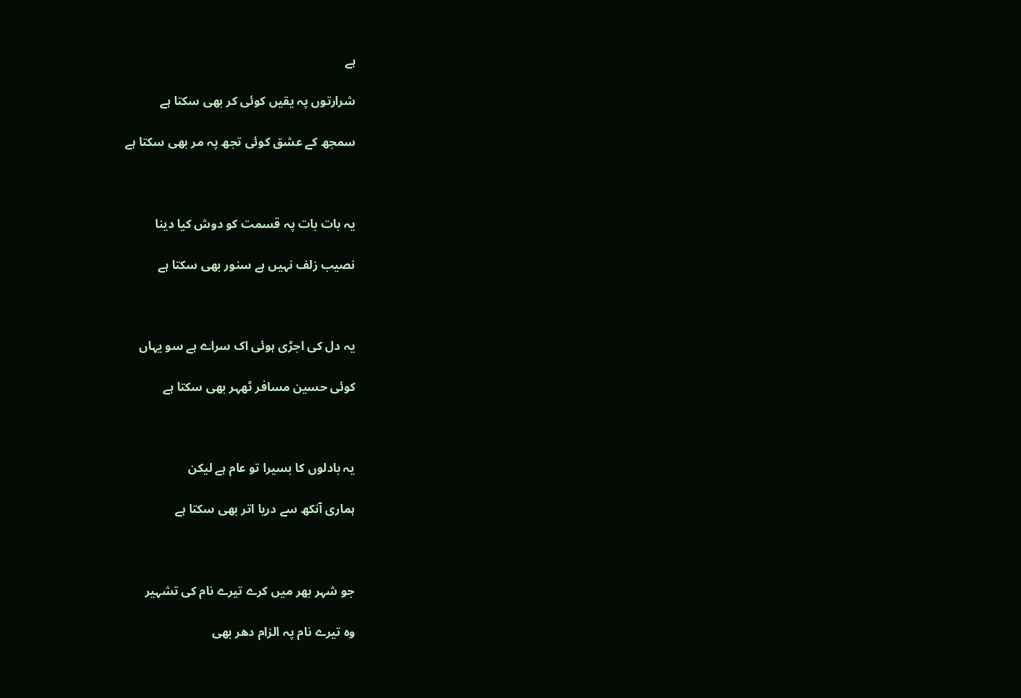ہے

شرارتوں پہ یقیں کوئی کر بھی سکتا ہے

سمجھ کے عشق کوئی تجھ پہ مر بھی سکتا ہے



یہ بات بات پہ قسمت کو دوش کیا دینا

نصیب زلف نہیں ہے سنور بھی سکتا ہے



یہ دل کی اجڑی ہوئی اک سراے ہے سو یہاں

کوئی حسین مسافر ٹھہر بھی سکتا ہے



یہ بادلوں کا بسیرا تو عام ہے لیکن

ہماری آنکھ سے دریا اتر بھی سکتا ہے



جو شہر بھر میں کرے تیرے نام کی تشہیر

وہ تیرے نام پہ الزام دھر بھی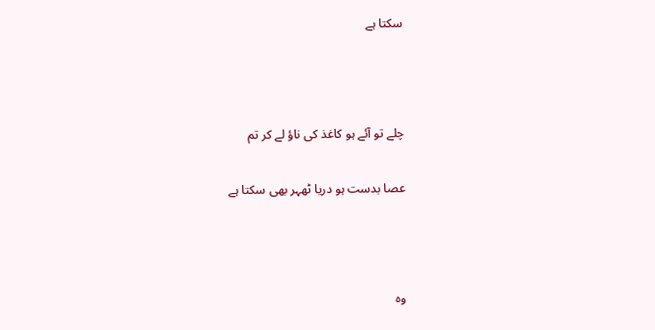سکتا ہے



چلے تو آئے ہو کاغذ کی ناؤ لے کر تم

عصا بدست ہو دریا ٹھہر بھی سکتا ہے



وہ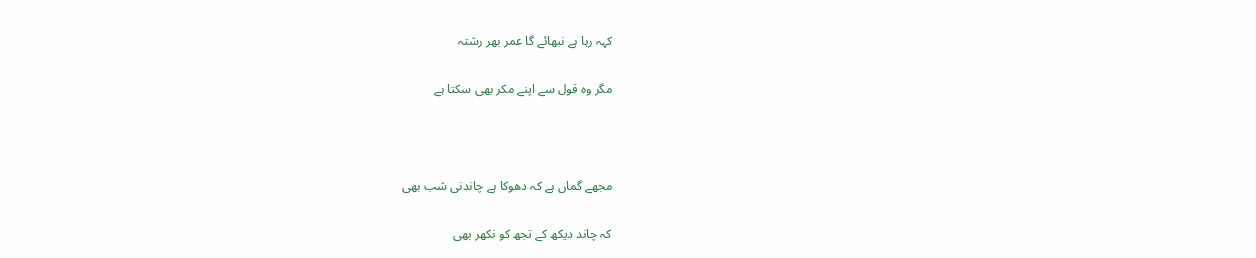کہہ رہا ہے نبھائے گا عمر بھر رشتہ

مگر وہ قول سے اپنے مکر بھی سکتا ہے



مجھے گماں ہے کہ دھوکا ہے چاندنی شب بھی

کہ چاند دیکھ کے تجھ کو نکھر بھی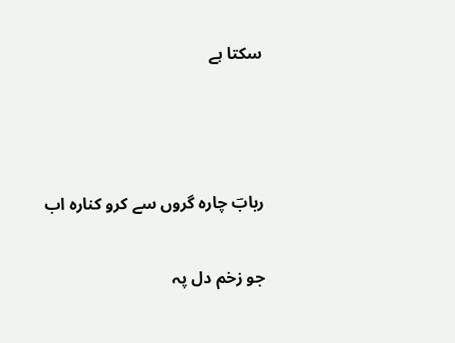سکتا ہے



ربابؔ چارہ گروں سے کرو کنارہ اب

جو زخم دل پہ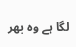لگا ہے وہ بھر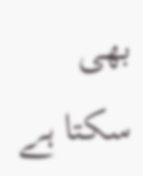بھی سکتا ہے